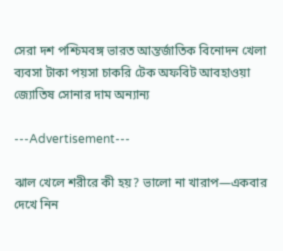সেরা দশ পশ্চিমবঙ্গ ভারত আন্তর্জাতিক বিনোদন খেলা ব্যবসা টাকা পয়সা চাকরি টেক অফবিট আবহাওয়া জ্যোতিষ সোনার দাম অন্যান্য

---Advertisement---

ঝাল খেলে শরীরে কী হয়? ভালো না খারাপ—একবার দেখে নিন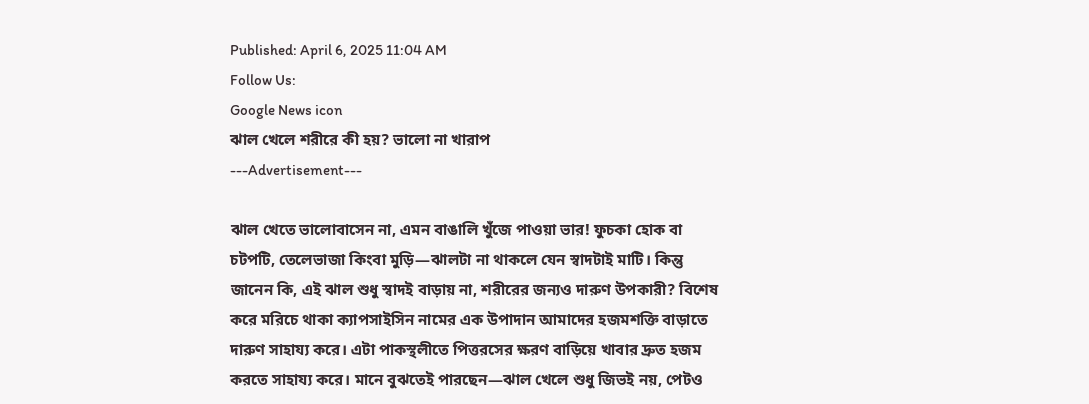Published: April 6, 2025 11:04 AM
Follow Us:
Google News icon
ঝাল খেলে শরীরে কী হয়? ভালো না খারাপ
---Advertisement---

ঝাল খেতে ভালোবাসেন না, এমন বাঙালি খুঁজে পাওয়া ভার! ফুচকা হোক বা চটপটি, তেলেভাজা কিংবা মুড়ি—ঝালটা না থাকলে যেন স্বাদটাই মাটি। কিন্তু জানেন কি, এই ঝাল শুধু স্বাদই বাড়ায় না, শরীরের জন্যও দারুণ উপকারী? বিশেষ করে মরিচে থাকা ক্যাপসাইসিন নামের এক উপাদান আমাদের হজমশক্তি বাড়াতে দারুণ সাহায্য করে। এটা পাকস্থলীতে পিত্তরসের ক্ষরণ বাড়িয়ে খাবার দ্রুত হজম করতে সাহায্য করে। মানে বুঝতেই পারছেন—ঝাল খেলে শুধু জিভই নয়, পেটও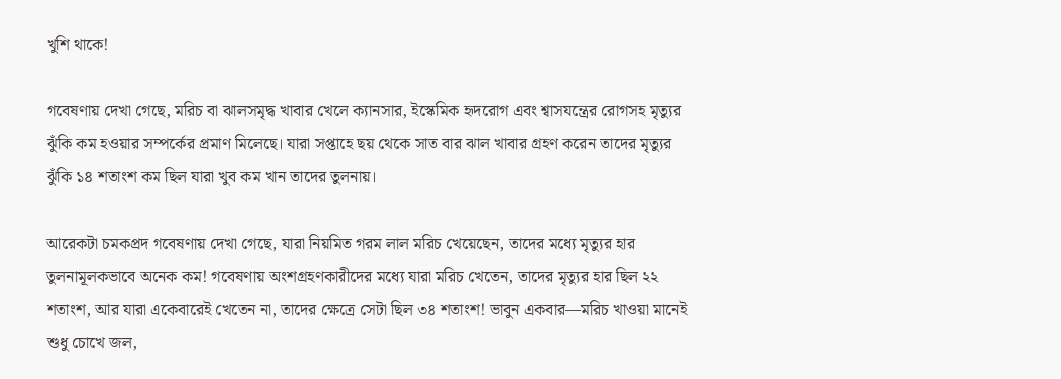খুশি থাকে!

গবেষণায় দেখা গেছে, মরিচ বা ঝালসমৃদ্ধ খাবার খেলে ক্যানসার, ইস্কেমিক হৃদরোগ এবং শ্বাসযন্ত্রের রোগসহ মৃত্যুর ঝুঁকি কম হওয়ার সম্পর্কের প্রমাণ মিলেছে। যারা সপ্তাহে ছয় থেকে সাত বার ঝাল খাবার গ্রহণ করেন তাদের মৃত্যুর ঝুঁকি ১৪ শতাংশ কম ছিল যারা খুব কম খান তাদের তুলনায়।

আরেকটা চমকপ্রদ গবেষণায় দেখা গেছে, যারা নিয়মিত গরম লাল মরিচ খেয়েছেন, তাদের মধ্যে মৃত্যুর হার তুলনামূলকভাবে অনেক কম! গবেষণায় অংশগ্রহণকারীদের মধ্যে যারা মরিচ খেতেন, তাদের মৃত্যুর হার ছিল ২২ শতাংশ, আর যারা একেবারেই খেতেন না, তাদের ক্ষেত্রে সেটা ছিল ৩৪ শতাংশ! ভাবুন একবার—মরিচ খাওয়া মানেই শুধু চোখে জল,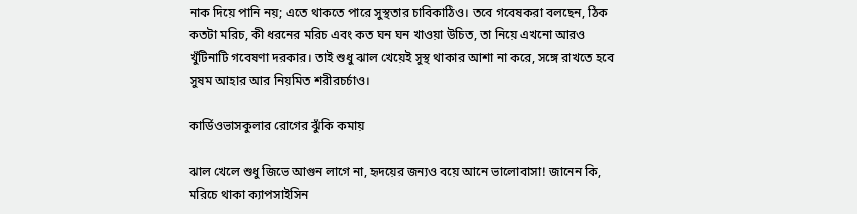নাক দিয়ে পানি নয়; এতে থাকতে পারে সুস্থতার চাবিকাঠিও। তবে গবেষকরা বলছেন, ঠিক কতটা মরিচ, কী ধরনের মরিচ এবং কত ঘন ঘন খাওয়া উচিত, তা নিয়ে এখনো আরও খুঁটিনাটি গবেষণা দরকার। তাই শুধু ঝাল খেয়েই সুস্থ থাকার আশা না করে, সঙ্গে রাখতে হবে সুষম আহার আর নিয়মিত শরীরচর্চাও।

কার্ডিওভাসকুলার রোগের ঝুঁকি কমায়

ঝাল খেলে শুধু জিভে আগুন লাগে না, হৃদয়ের জন্যও বয়ে আনে ভালোবাসা! জানেন কি, মরিচে থাকা ক্যাপসাইসিন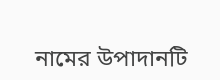নামের উপাদানটি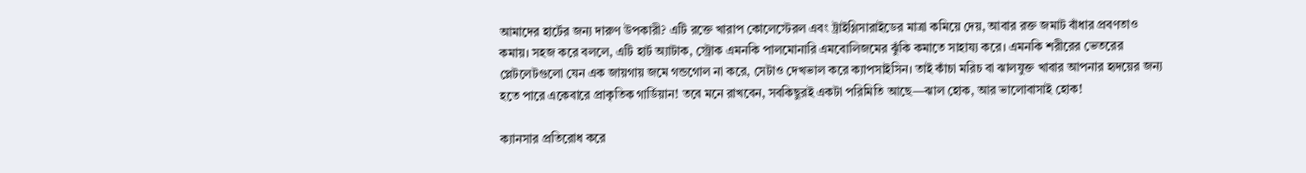আমাদের হার্টের জন্য দারুণ উপকারী? এটি রক্তে খারাপ কোলেস্টেরল এবং ট্রাইগ্লিসারাইডের মাত্রা কমিয়ে দেয়, আবার রক্ত জমাট বাঁধার প্রবণতাও কমায়। সহজ করে বললে, এটি হার্ট অ্যাটাক, স্ট্রোক এমনকি পালমোনারি এমবোলিজমের ঝুঁকি কমাতে সাহায্য করে। এমনকি শরীরের ভেতরের প্লেটলেটগুলো যেন এক জায়গায় জমে গন্ডগোল না করে, সেটাও দেখভাল করে ক্যাপসাইসিন। তাই কাঁচা মরিচ বা ঝালযুক্ত খাবার আপনার হৃদয়ের জন্য হতে পারে একেবারে প্রাকৃতিক গার্ডিয়ান! তবে মনে রাখবেন, সবকিছুরই একটা পরিমিতি আছে—ঝাল হোক, আর ভালোবাসাই হোক!

ক্যানসার প্রতিরোধ করে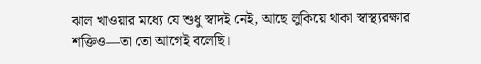ঝাল খাওয়ার মধ্যে যে শুধু স্বাদই নেই, আছে লুকিয়ে থাকা স্বাস্থ্যরক্ষার শক্তিও—তা তো আগেই বলেছি।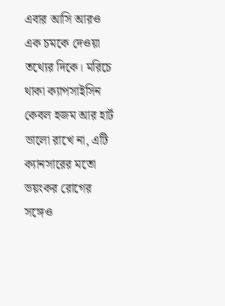এবার আসি আরও এক চমকে দেওয়া তথ্যের দিকে। মরিচে থাকা ক্যাপসাইসিন কেবল হজম আর হার্ট ভালো রাখে না, এটি ক্যানসারের মতো ভয়ংকর রোগের সঙ্গেও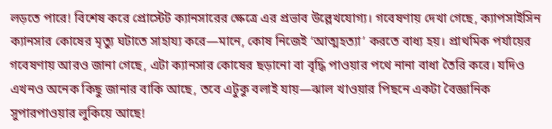লড়তে পারে! বিশেষ করে প্রোস্টেট ক্যানসারের ক্ষেত্রে এর প্রভাব উল্লেখযোগ্য। গবেষণায় দেখা গেছে, ক্যাপসাইসিন ক্যানসার কোষের মৃত্যু ঘটাতে সাহায্য করে—মানে, কোষ নিজেই ‘আত্মহত্যা’ করতে বাধ্য হয়। প্রাথমিক পর্যায়ের গবেষণায় আরও জানা গেছে, এটা ক্যানসার কোষের ছড়ানো বা বৃদ্ধি পাওয়ার পথে নানা বাধা তৈরি করে। যদিও এখনও অনেক কিছু জানার বাকি আছে, তবে এটুকু বলাই যায়—ঝাল খাওয়ার পিছনে একটা বৈজ্ঞানিক সুপারপাওয়ার লুকিয়ে আছে!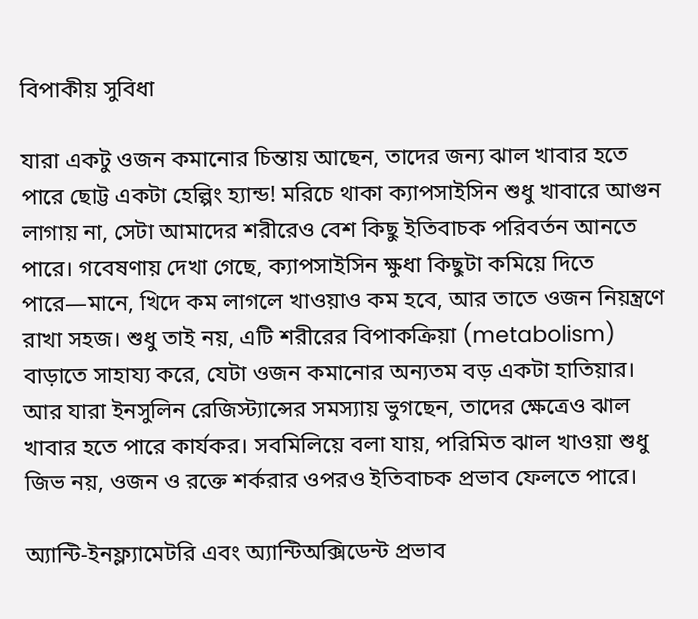বিপাকীয় সুবিধা

যারা একটু ওজন কমানোর চিন্তায় আছেন, তাদের জন্য ঝাল খাবার হতে পারে ছোট্ট একটা হেল্পিং হ্যান্ড! মরিচে থাকা ক্যাপসাইসিন শুধু খাবারে আগুন লাগায় না, সেটা আমাদের শরীরেও বেশ কিছু ইতিবাচক পরিবর্তন আনতে পারে। গবেষণায় দেখা গেছে, ক্যাপসাইসিন ক্ষুধা কিছুটা কমিয়ে দিতে পারে—মানে, খিদে কম লাগলে খাওয়াও কম হবে, আর তাতে ওজন নিয়ন্ত্রণে রাখা সহজ। শুধু তাই নয়, এটি শরীরের বিপাকক্রিয়া (metabolism) বাড়াতে সাহায্য করে, যেটা ওজন কমানোর অন্যতম বড় একটা হাতিয়ার। আর যারা ইনসুলিন রেজিস্ট্যান্সের সমস্যায় ভুগছেন, তাদের ক্ষেত্রেও ঝাল খাবার হতে পারে কার্যকর। সবমিলিয়ে বলা যায়, পরিমিত ঝাল খাওয়া শুধু জিভ নয়, ওজন ও রক্তে শর্করার ওপরও ইতিবাচক প্রভাব ফেলতে পারে।

অ্যান্টি-ইনফ্ল্যামেটরি এবং অ্যান্টিঅক্সিডেন্ট প্রভাব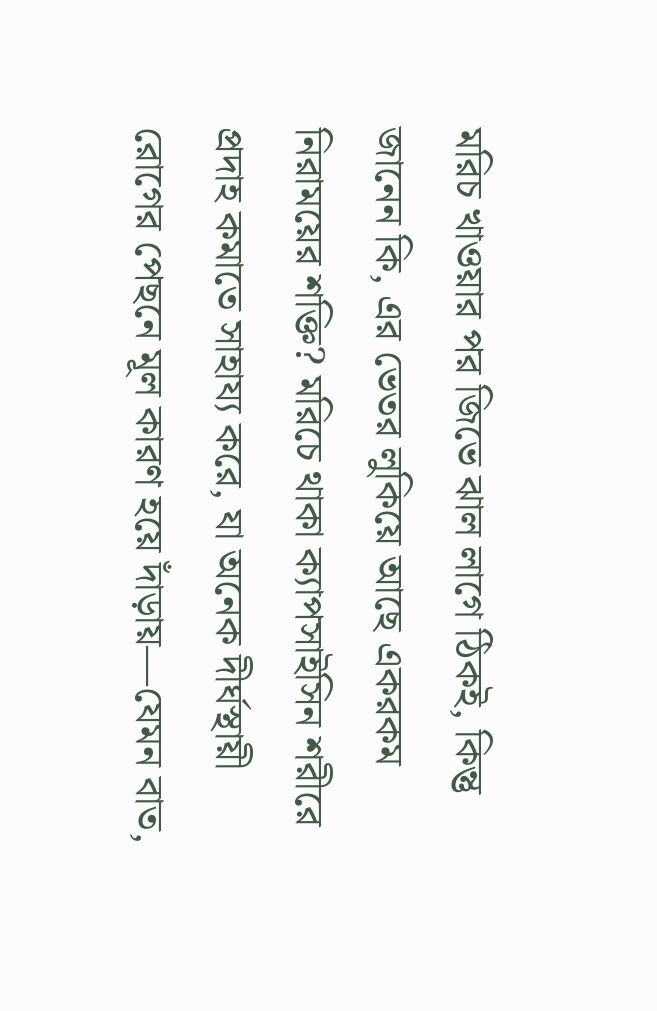মরিচ খাওয়ার পর জিভে ঝাল লাগে ঠিকই, কিন্তু জানেন কি, এর ভেতর লুকিয়ে আছে একরকম নিরাময়ের শক্তি? মরিচে থাকা ক্যাপসাইসিন শরীরে প্রদাহ কমাতে সাহায্য করে, যা অনেক দীর্ঘস্থায়ী রোগের পেছনে মূল কারণ হয়ে দাঁড়ায়—যেমন বাত,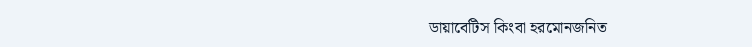ডায়াবেটিস কিংবা হরমোনজনিত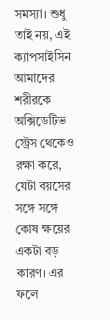সমস্যা। শুধু তাই নয়, এই ক্যাপসাইসিন আমাদের শরীরকে অক্সিডেটিভ স্ট্রেস থেকেও রক্ষা করে, যেটা বয়সের সঙ্গে সঙ্গে কোষ ক্ষয়ের একটা বড় কারণ। এর ফলে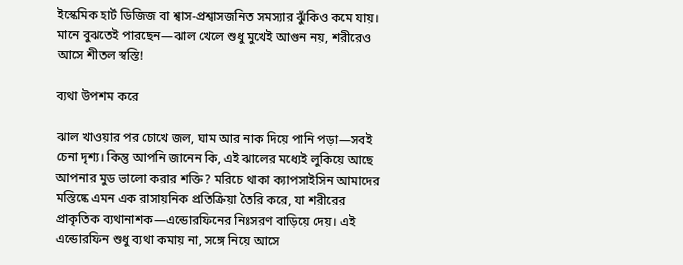ইস্কেমিক হার্ট ডিজিজ বা শ্বাস-প্রশ্বাসজনিত সমস্যার ঝুঁকিও কমে যায়। মানে বুঝতেই পারছেন—ঝাল খেলে শুধু মুখেই আগুন নয়, শরীরেও আসে শীতল স্বস্তি!

ব্যথা উপশম করে

ঝাল খাওয়ার পর চোখে জল, ঘাম আর নাক দিয়ে পানি পড়া—সবই চেনা দৃশ্য। কিন্তু আপনি জানেন কি, এই ঝালের মধ্যেই লুকিয়ে আছে আপনার মুড ভালো করার শক্তি? মরিচে থাকা ক্যাপসাইসিন আমাদের মস্তিষ্কে এমন এক রাসায়নিক প্রতিক্রিয়া তৈরি করে, যা শরীরের প্রাকৃতিক ব্যথানাশক—এন্ডোরফিনের নিঃসরণ বাড়িয়ে দেয়। এই এন্ডোরফিন শুধু ব্যথা কমায় না, সঙ্গে নিয়ে আসে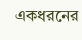একধরনের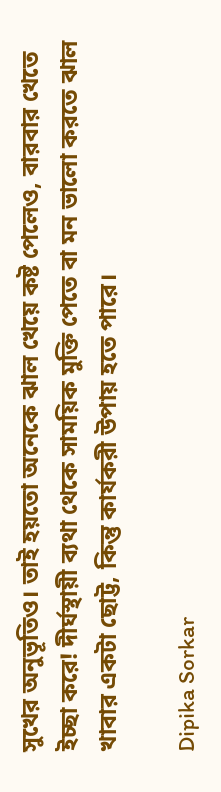সুখের অনুভূতিও। তাই হয়তো অনেকে ঝাল খেয়ে কষ্ট পেলেও, বারবার খেতে ইচ্ছা করে! দীর্ঘস্থায়ী ব্যথা থেকে সাময়িক মুক্তি পেতে বা মন ভালো করতে ঝাল খাবার একটা ছোট্ট, কিন্তু কার্যকরী উপায় হতে পারে।

Dipika Sorkar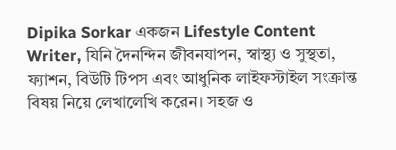Dipika Sorkar একজন Lifestyle Content Writer, যিনি দৈনন্দিন জীবনযাপন, স্বাস্থ্য ও সুস্থতা, ফ্যাশন, বিউটি টিপস এবং আধুনিক লাইফস্টাইল সংক্রান্ত বিষয় নিয়ে লেখালেখি করেন। সহজ ও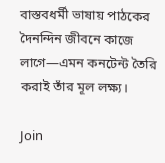বাস্তবধর্মী ভাষায় পাঠকের দৈনন্দিন জীবনে কাজে লাগে—এমন কনটেন্ট তৈরি করাই তাঁর মূল লক্ষ্য।

Join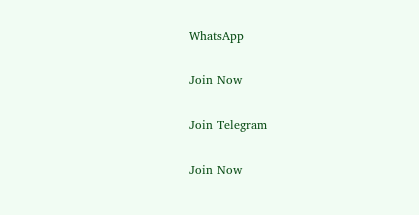WhatsApp

Join Now

Join Telegram

Join Now